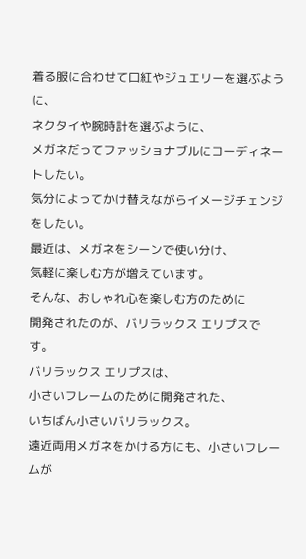着る服に合わせて口紅やジュエリーを選ぶように、
ネクタイや腕時計を選ぶように、
メガネだってファッショナブルにコーディネートしたい。
気分によってかけ替えながらイメージチェンジをしたい。
最近は、メガネをシーンで使い分け、
気軽に楽しむ方が増えています。
そんな、おしゃれ心を楽しむ方のために
開発されたのが、バリラックス エリプスです。
バリラックス エリプスは、
小さいフレームのために開発された、
いちばん小さいバリラックス。
遠近両用メガネをかける方にも、小さいフレームが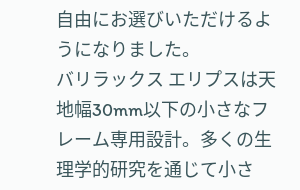自由にお選びいただけるようになりました。
バリラックス エリプスは天地幅30mm以下の小さなフレーム専用設計。多くの生理学的研究を通じて小さ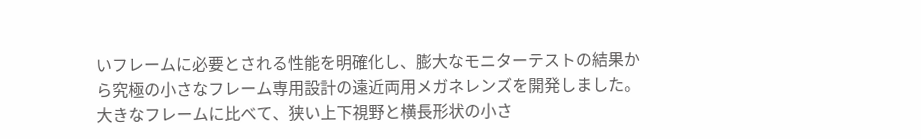いフレームに必要とされる性能を明確化し、膨大なモニターテストの結果から究極の小さなフレーム専用設計の遠近両用メガネレンズを開発しました。
大きなフレームに比べて、狭い上下視野と横長形状の小さ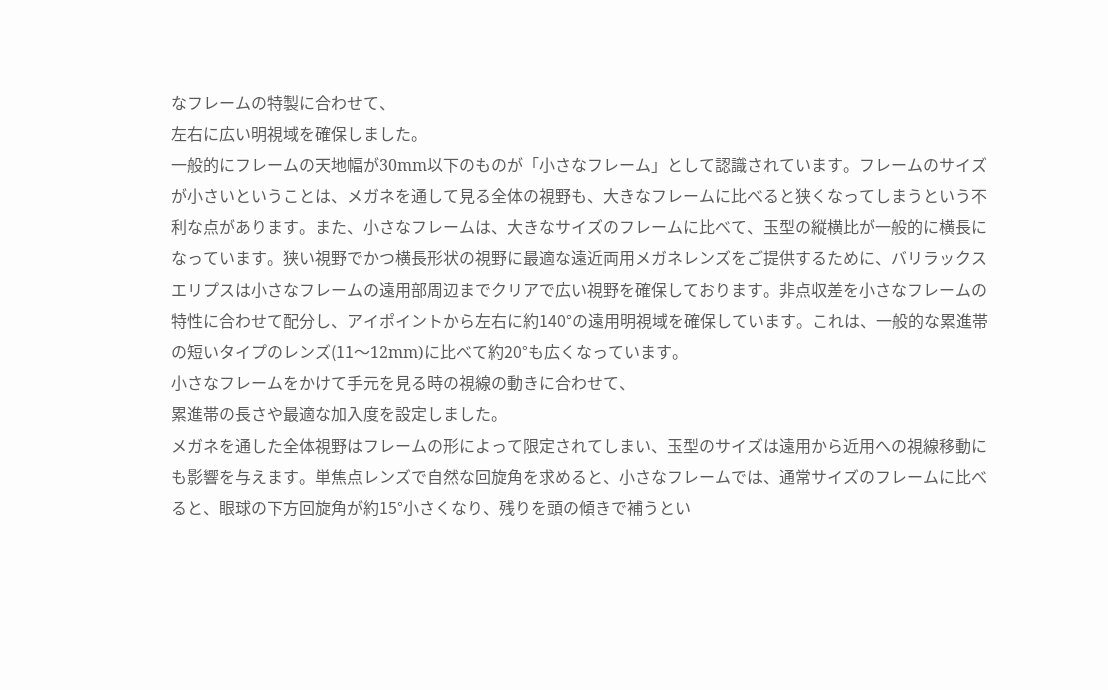なフレームの特製に合わせて、
左右に広い明視域を確保しました。
一般的にフレームの天地幅が30mm以下のものが「小さなフレーム」として認識されています。フレームのサイズが小さいということは、メガネを通して見る全体の視野も、大きなフレームに比べると狭くなってしまうという不利な点があります。また、小さなフレームは、大きなサイズのフレームに比べて、玉型の縦横比が一般的に横長になっています。狭い視野でかつ横長形状の視野に最適な遠近両用メガネレンズをご提供するために、バリラックスエリプスは小さなフレームの遠用部周辺までクリアで広い視野を確保しております。非点収差を小さなフレームの特性に合わせて配分し、アイポイントから左右に約140°の遠用明視域を確保しています。これは、一般的な累進帯の短いタイプのレンズ(11〜12mm)に比べて約20°も広くなっています。
小さなフレームをかけて手元を見る時の視線の動きに合わせて、
累進帯の長さや最適な加入度を設定しました。
メガネを通した全体視野はフレームの形によって限定されてしまい、玉型のサイズは遠用から近用への視線移動にも影響を与えます。単焦点レンズで自然な回旋角を求めると、小さなフレームでは、通常サイズのフレームに比べると、眼球の下方回旋角が約15°小さくなり、残りを頭の傾きで補うとい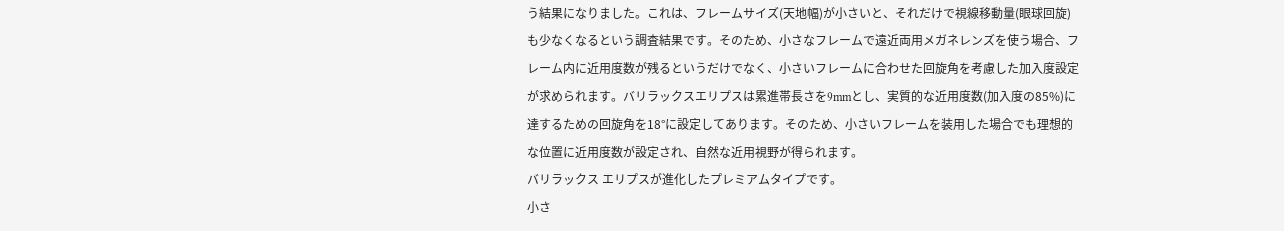う結果になりました。これは、フレームサイズ(天地幅)が小さいと、それだけで視線移動量(眼球回旋)も少なくなるという調査結果です。そのため、小さなフレームで遠近両用メガネレンズを使う場合、フレーム内に近用度数が残るというだけでなく、小さいフレームに合わせた回旋角を考慮した加入度設定が求められます。バリラックスエリプスは累進帯長さを9mmとし、実質的な近用度数(加入度の85%)に達するための回旋角を18°に設定してあります。そのため、小さいフレームを装用した場合でも理想的な位置に近用度数が設定され、自然な近用視野が得られます。
バリラックス エリプスが進化したプレミアムタイプです。
小さ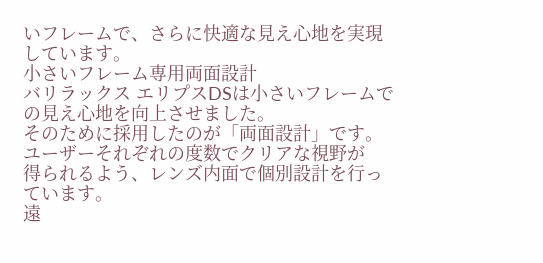いフレームで、さらに快適な見え心地を実現しています。
小さいフレーム専用両面設計
バリラックス エリプスDSは小さいフレームでの見え心地を向上させました。
そのために採用したのが「両面設計」です。ユーザーそれぞれの度数でクリアな視野が
得られるよう、レンズ内面で個別設計を行っています。
遠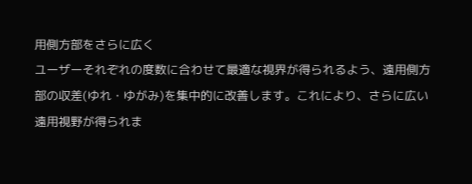用側方部をさらに広く
ユーザーそれぞれの度数に合わせて最適な視界が得られるよう、遠用側方部の収差(ゆれ・ゆがみ)を集中的に改善します。これにより、さらに広い遠用視野が得られま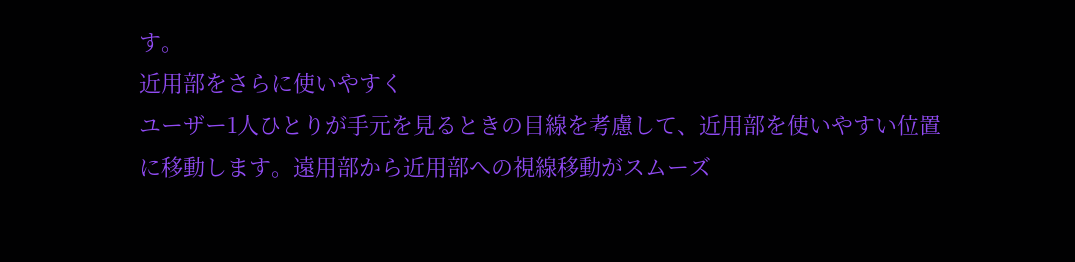す。
近用部をさらに使いやすく
ユーザー1人ひとりが手元を見るときの目線を考慮して、近用部を使いやすい位置に移動します。遠用部から近用部への視線移動がスムーズ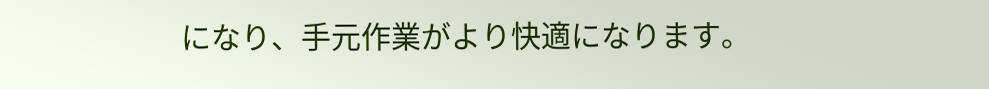になり、手元作業がより快適になります。